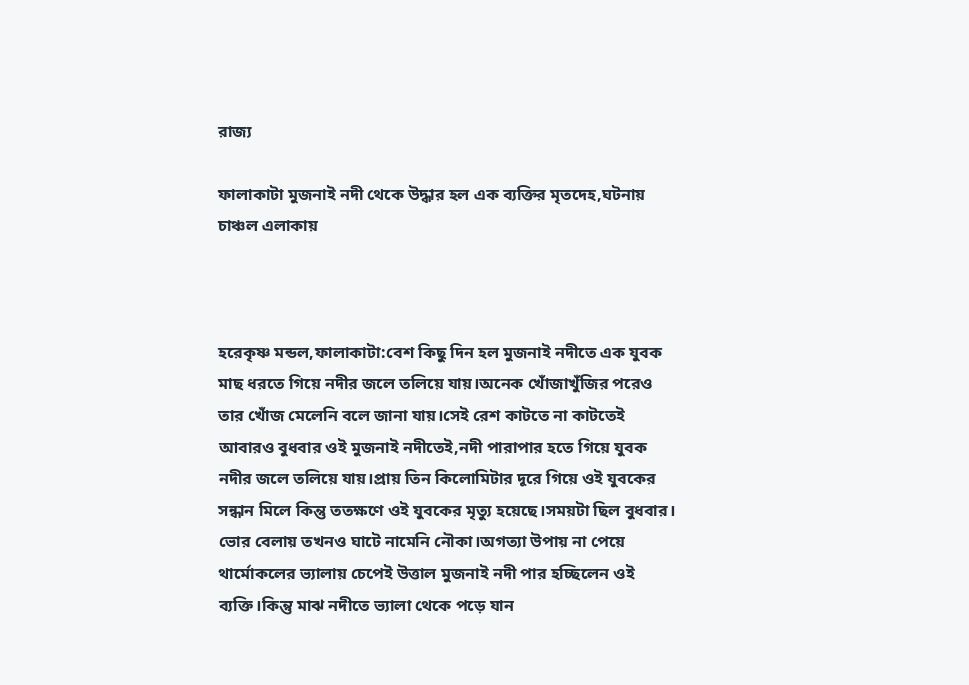রাজ্য

ফালাকাটা মুজনাই নদী থেকে উদ্ধার হল এক ব্যক্তির মৃতদেহ,ঘটনায় চাঞ্চল এলাকায়



হরেকৃষ্ণ মন্ডল,ফালাকাটা:বেশ কিছু দিন হল মুজনাই নদীতে এক যুবক মাছ ধরতে গিয়ে নদীর জলে তলিয়ে যায়।অনেক খোঁজাখুঁজির পরেও তার খোঁজ মেলেনি বলে জানা যায়।সেই রেশ কাটতে না কাটতেই আবারও বুধবার ওই মুজনাই নদীতেই,নদী পারাপার হতে গিয়ে যুবক নদীর জলে তলিয়ে যায়।প্রায় তিন কিলোমিটার দূরে গিয়ে ওই যুবকের সন্ধান মিলে কিন্তু ততক্ষণে ওই যুবকের মৃত্যু হয়েছে।সময়টা ছিল বুধবার।
ভোর বেলায় তখনও ঘাটে নামেনি নৌকা।অগত্যা উপায় না পেয়ে থার্মোকলের ভ্যালায় চেপেই উত্তাল মুজনাই নদী পার হচ্ছিলেন ওই ব্যক্তি।কিন্তু মাঝ নদীতে ভ্যালা থেকে পড়ে যান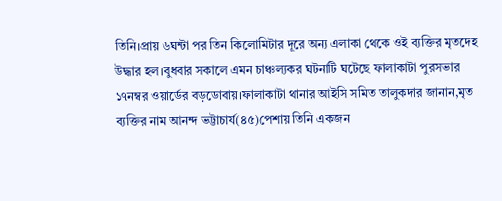তিনি।প্রায় ৬ঘন্টা পর তিন কিলোমিটার দূরে অন্য এলাকা থেকে ওই ব্যক্তির মৃতদেহ উদ্ধার হল।বুধবার সকালে এমন চাঞ্চল্যকর ঘটনাটি ঘটেছে ফালাকাটা পুরসভার ১৭নম্বর ওয়ার্ডের বড়ডোবায়।ফালাকাটা থানার আইসি সমিত তালুকদার জানান,মৃত ব্যক্তির নাম আনন্দ ভট্টাচার্য(৪৫)পেশায় তিনি একজন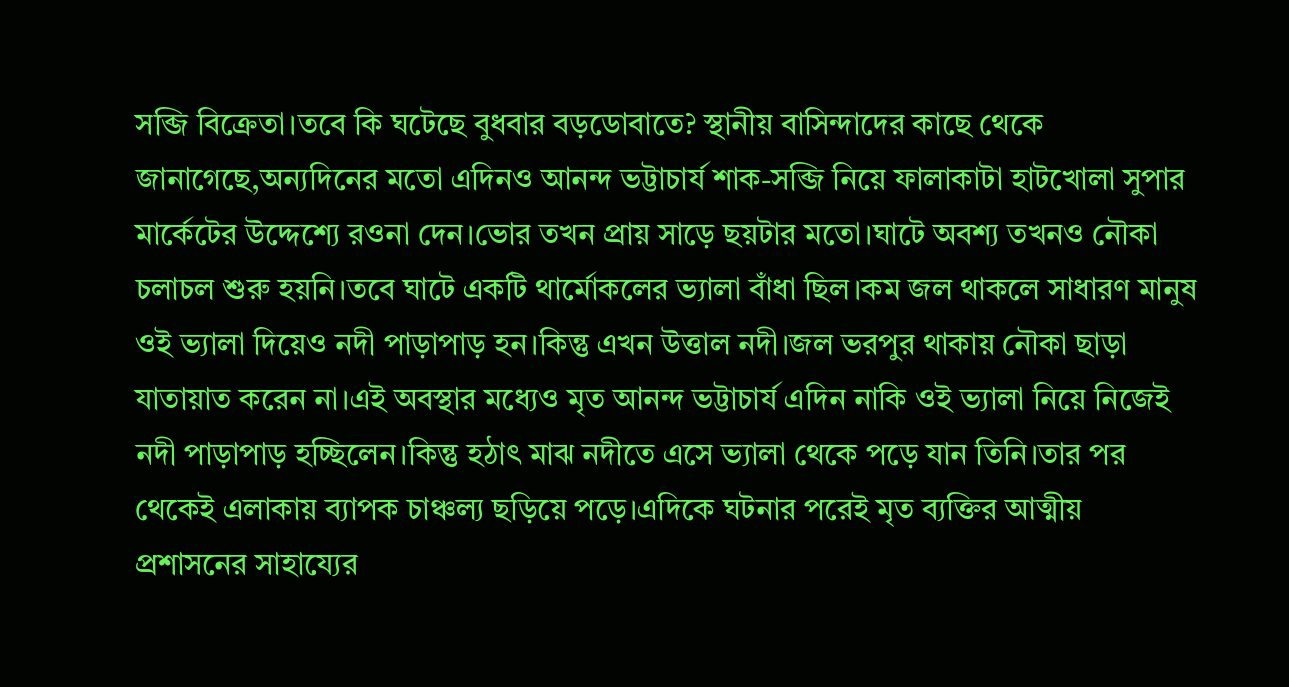সব্জি বিক্রেতা।তবে কি ঘটেছে বুধবার বড়ডোবাতে? স্থানীয় বাসিন্দাদের কাছে থেকে জানাগেছে,অন্যদিনের মতো এদিনও আনন্দ ভট্টাচার্য শাক-সব্জি নিয়ে ফালাকাটা হাটখোলা সুপার মার্কেটের উদ্দেশ্যে রওনা দেন।ভোর তখন প্রায় সাড়ে ছয়টার মতো।ঘাটে অবশ্য তখনও নৌকা চলাচল শুরু হয়নি।তবে ঘাটে একটি থার্মোকলের ভ্যালা বাঁধা ছিল।কম জল থাকলে সাধারণ মানুষ ওই ভ্যালা দিয়েও নদী পাড়াপাড় হন।কিন্তু এখন উত্তাল নদী।জল ভরপুর থাকায় নৌকা ছাড়া যাতায়াত করেন না।এই অবস্থার মধ্যেও মৃত আনন্দ ভট্টাচার্য এদিন নাকি ওই ভ্যালা নিয়ে নিজেই নদী পাড়াপাড় হচ্ছিলেন।কিন্তু হঠাৎ মাঝ নদীতে এসে ভ্যালা থেকে পড়ে যান তিনি।তার পর থেকেই এলাকায় ব্যাপক চাঞ্চল্য ছড়িয়ে পড়ে।এদিকে ঘটনার পরেই মৃত ব্যক্তির আত্মীয় প্রশাসনের সাহায্যের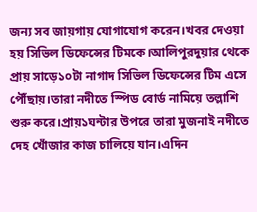জন্য সব জায়গায় যোগাযোগ করেন।খবর দেওয়া হয় সিভিল ডিফেন্সের টিমকে।আলিপুরদুয়ার থেকে প্রায় সাড়ে১০টা নাগাদ সিভিল ডিফেন্সের টিম এসে পৌঁছায়।তারা নদীতে স্পিড বোর্ড নামিয়ে তল্লাশি শুরু করে।প্রায়১ঘন্টার উপরে তারা মুজনাই নদীতে দেহ খোঁজার কাজ চালিয়ে যান।এদিন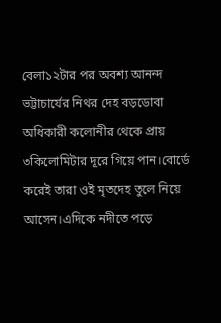বেলা১২টার পর অবশ্য আনন্দ ভট্টাচার্যের নিথর দেহ বড়ডোবা অধিকারী কলোনীর থেকে প্রায় ৩কিলোমিটার দূরে গিয়ে পান।বোর্ডে করেই তারা ওই মৃতদেহ তুলে নিয়ে আসেন।এদিকে নদীতে পড়ে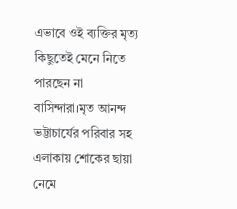এভাবে ওই ব্যক্তির মৃত্য কিছুতেই মেনে নিতে পারছেন না বাসিন্দারা।মৃত আনন্দ ভট্টাচার্যের পরিবার সহ এলাকায় শোকের ছায়া নেমে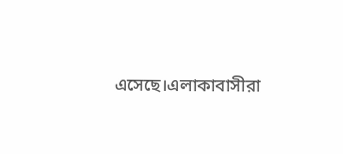এসেছে।এলাকাবাসীরা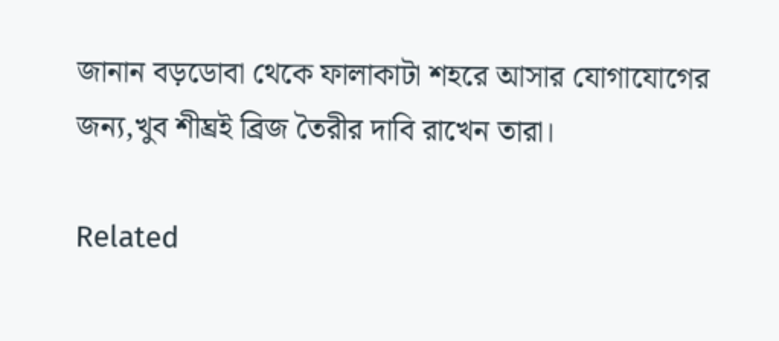জানান বড়ডোবা থেকে ফালাকাটা শহরে আসার যোগাযোগের জন্য,খুব শীঘ্রই ব্রিজ তৈরীর দাবি রাখেন তারা।

Related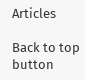Articles

Back to top button